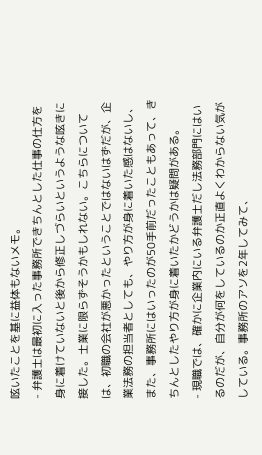呟いたことを基に益体もないメモ。
- 弁護士は最初に入った事務所できちんとした仕事の仕方を身に着けていないと後から修正しづらいというような呟きに接した。士業に限らずそうかもしれない。こちらについては、初職の会社が悪かったということではないはずだが、企業法務の担当者としても、やり方が身に着いた感はないし、また、事務所にはいったのが50手前だったこともあって、きちんとしたやり方が身に着いたかどうかは疑問がある。
- 現職では、確かに企業内にいる弁護士だし法務部門にはいるのだが、自分が何をしているのか正直よくわからない気がしている。事務所のアソを2年してみて、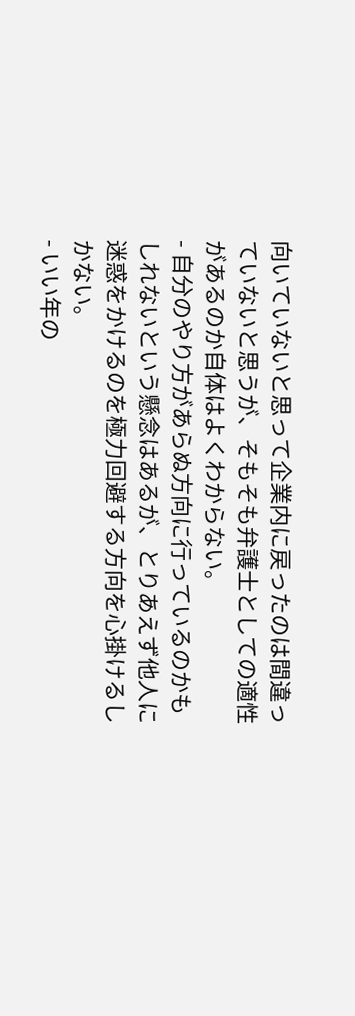向いていないと思って企業内に戻ったのは間違っていないと思うが、そもそも弁護士としての適性があるのか自体はよくわからない。
- 自分のやり方があらぬ方向に行っているのかもしれないという懸念はあるが、とりあえず他人に迷惑をかけるのを極力回避する方向を心掛けるしかない。
- いい年の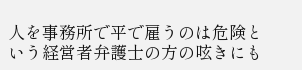人を事務所で平で雇うのは危険という経営者弁護士の方の呟きにも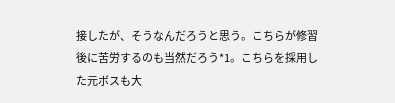接したが、そうなんだろうと思う。こちらが修習後に苦労するのも当然だろう*1。こちらを採用した元ボスも大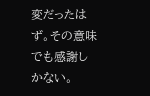変だったはず。その意味でも感謝しかない。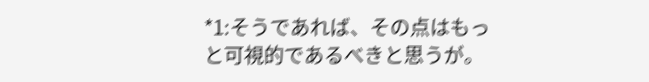*1:そうであれば、その点はもっと可視的であるべきと思うが。